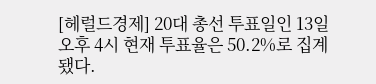[헤럴드경제] 20대 총선 투표일인 13일 오후 4시 현재 투표율은 50.2%로 집계됐다.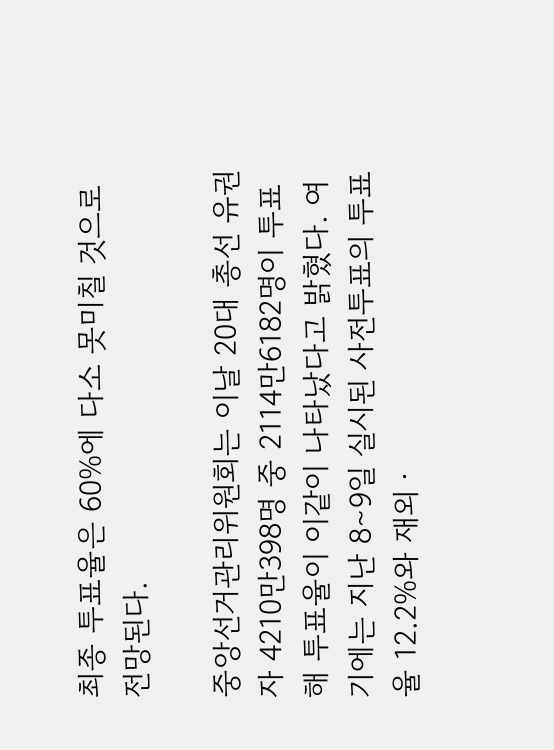최종 투표율은 60%에 다소 못미칠 것으로 전망된다.

중앙선거관리위원회는 이날 20대 총선 유권자 4210만398명 중 2114만6182명이 투표해 투표율이 이같이 나타났다고 밝혔다. 여기에는 지난 8∼9일 실시된 사전투표의 투표율 12.2%와 재외ㆍ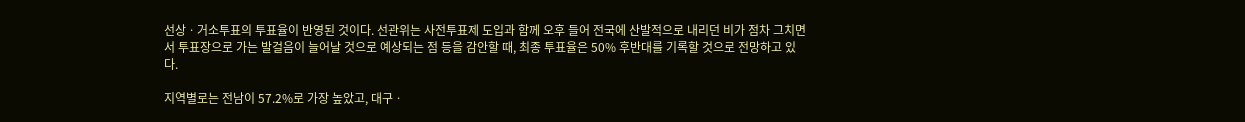선상ㆍ거소투표의 투표율이 반영된 것이다. 선관위는 사전투표제 도입과 함께 오후 들어 전국에 산발적으로 내리던 비가 점차 그치면서 투표장으로 가는 발걸음이 늘어날 것으로 예상되는 점 등을 감안할 때, 최종 투표율은 50% 후반대를 기록할 것으로 전망하고 있다.

지역별로는 전남이 57.2%로 가장 높았고, 대구ㆍ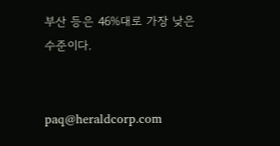부산 등은 46%대로 가장 낮은 수준이다.


paq@heraldcorp.com